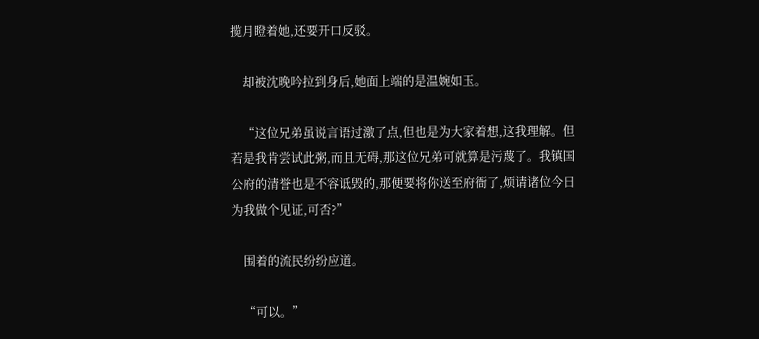揽月瞪着她,还要开口反驳。

    却被沈晚吟拉到身后,她面上端的是温婉如玉。

    “这位兄弟虽说言语过激了点,但也是为大家着想,这我理解。但若是我肯尝试此粥,而且无碍,那这位兄弟可就算是污蔑了。我镇国公府的清誉也是不容诋毁的,那便要将你送至府衙了,烦请诸位今日为我做个见证,可否?”

    围着的流民纷纷应道。

    “可以。”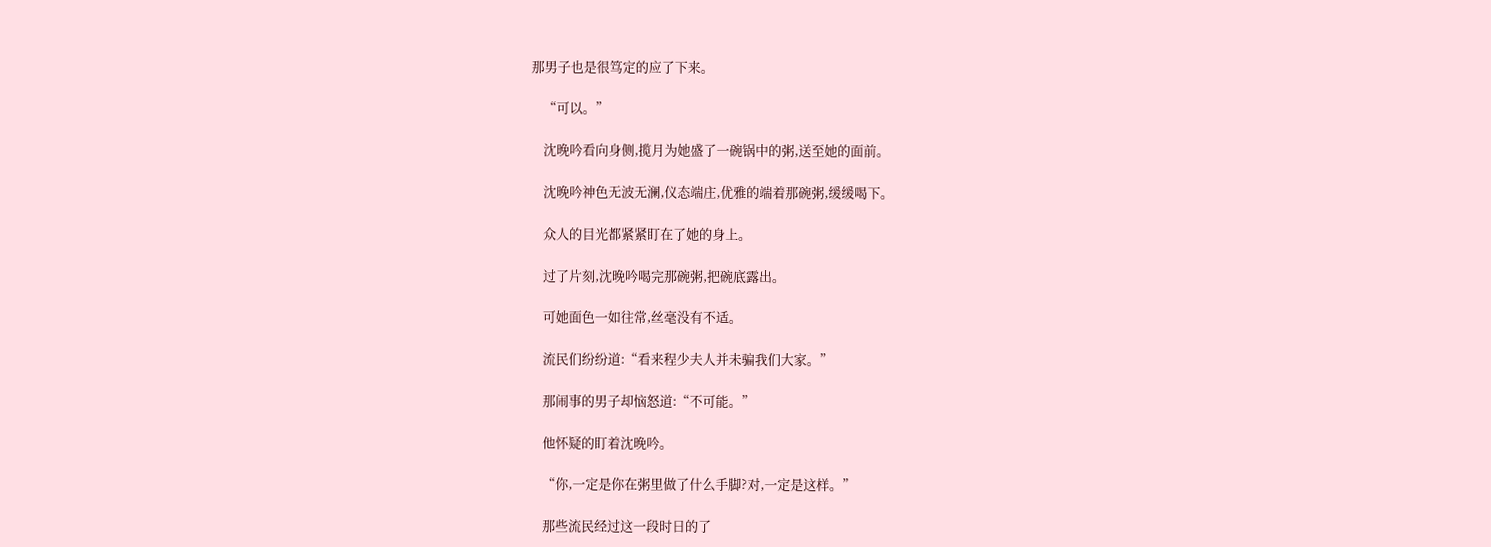那男子也是很笃定的应了下来。

    “可以。”

    沈晚吟看向身侧,揽月为她盛了一碗锅中的粥,送至她的面前。

    沈晚吟神色无波无澜,仪态端庄,优雅的端着那碗粥,缓缓喝下。

    众人的目光都紧紧盯在了她的身上。

    过了片刻,沈晚吟喝完那碗粥,把碗底露出。

    可她面色一如往常,丝毫没有不适。

    流民们纷纷道:“看来程少夫人并未骗我们大家。”

    那闹事的男子却恼怒道:“不可能。”

    他怀疑的盯着沈晚吟。

    “你,一定是你在粥里做了什么手脚?对,一定是这样。”

    那些流民经过这一段时日的了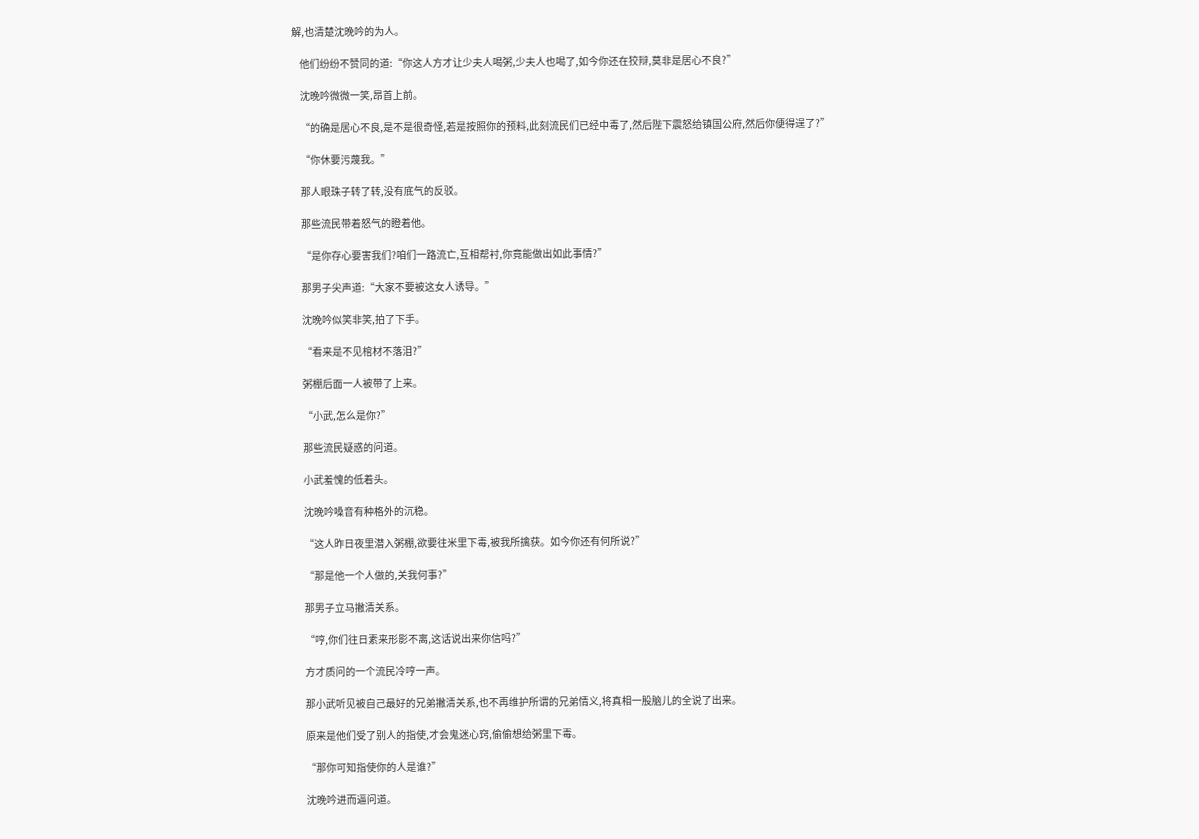解,也清楚沈晚吟的为人。

    他们纷纷不赞同的道:“你这人方才让少夫人喝粥,少夫人也喝了,如今你还在狡辩,莫非是居心不良?”

    沈晚吟微微一笑,昂首上前。

    “的确是居心不良,是不是很奇怪,若是按照你的预料,此刻流民们已经中毒了,然后陛下震怒给镇国公府,然后你便得逞了?”

    “你休要污蔑我。”

    那人眼珠子转了转,没有底气的反驳。

    那些流民带着怒气的瞪着他。

    “是你存心要害我们?咱们一路流亡,互相帮衬,你竟能做出如此事情?”

    那男子尖声道:“大家不要被这女人诱导。”

    沈晚吟似笑非笑,拍了下手。

    “看来是不见棺材不落泪?”

    粥棚后面一人被带了上来。

    “小武,怎么是你?”

    那些流民疑惑的问道。

    小武羞愧的低着头。

    沈晚吟嗓音有种格外的沉稳。

    “这人昨日夜里潜入粥棚,欲要往米里下毒,被我所擒获。如今你还有何所说?”

    “那是他一个人做的,关我何事?”

    那男子立马撇清关系。

    “哼,你们往日素来形影不离,这话说出来你信吗?”

    方才质问的一个流民冷哼一声。

    那小武听见被自己最好的兄弟撇清关系,也不再维护所谓的兄弟情义,将真相一股脑儿的全说了出来。

    原来是他们受了别人的指使,才会鬼迷心窍,偷偷想给粥里下毒。

    “那你可知指使你的人是谁?”

    沈晚吟进而逼问道。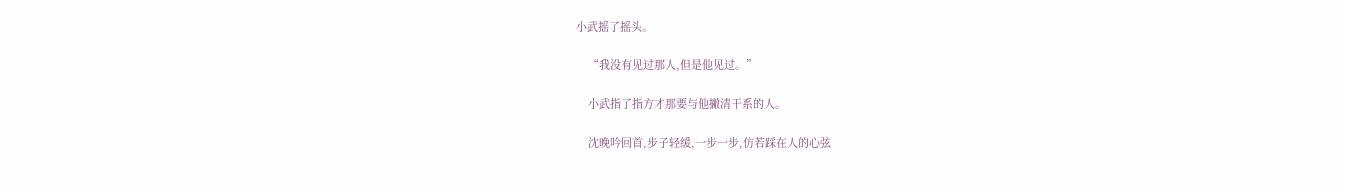小武摇了摇头。

    “我没有见过那人,但是他见过。”

    小武指了指方才那要与他撇清干系的人。

    沈晚吟回首,步子轻缓,一步一步,仿若踩在人的心弦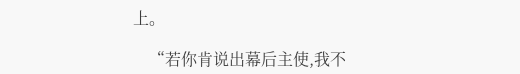上。

    “若你肯说出幕后主使,我不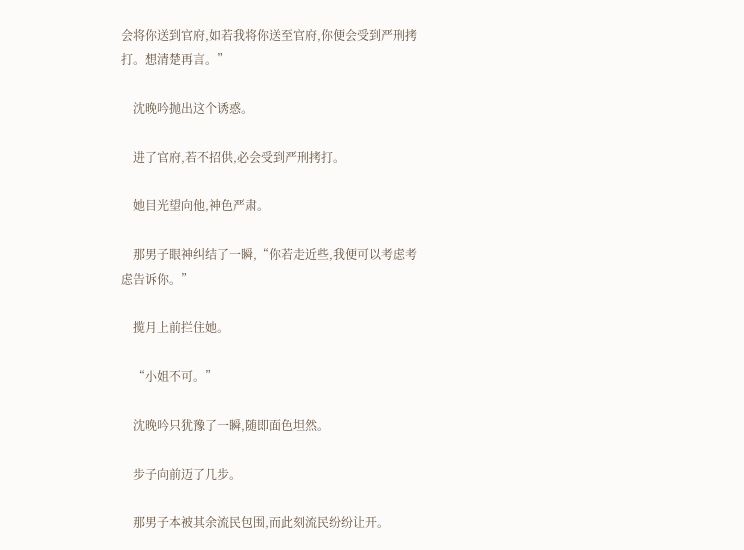会将你送到官府,如若我将你送至官府,你便会受到严刑拷打。想清楚再言。”

    沈晚吟抛出这个诱惑。

    进了官府,若不招供,必会受到严刑拷打。

    她目光望向他,神色严肃。

    那男子眼神纠结了一瞬,“你若走近些,我便可以考虑考虑告诉你。”

    揽月上前拦住她。

    “小姐不可。”

    沈晚吟只犹豫了一瞬,随即面色坦然。

    步子向前迈了几步。

    那男子本被其余流民包围,而此刻流民纷纷让开。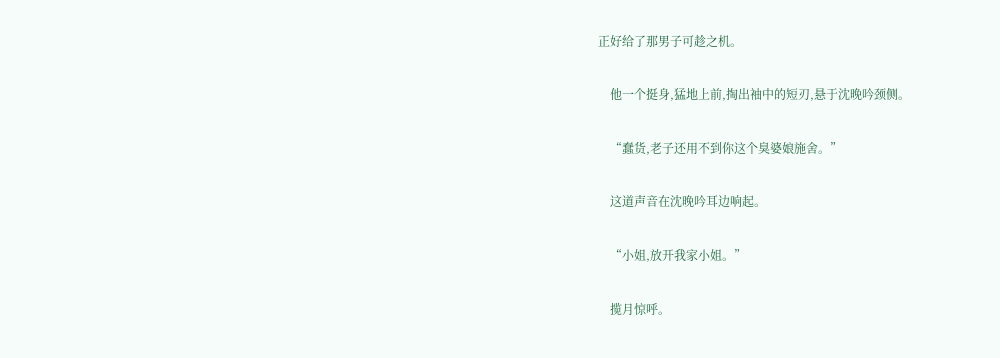正好给了那男子可趁之机。

    他一个挺身,猛地上前,掏出袖中的短刃,悬于沈晚吟颈侧。

    “蠢货,老子还用不到你这个臭婆娘施舍。”

    这道声音在沈晚吟耳边响起。

    “小姐,放开我家小姐。”

    揽月惊呼。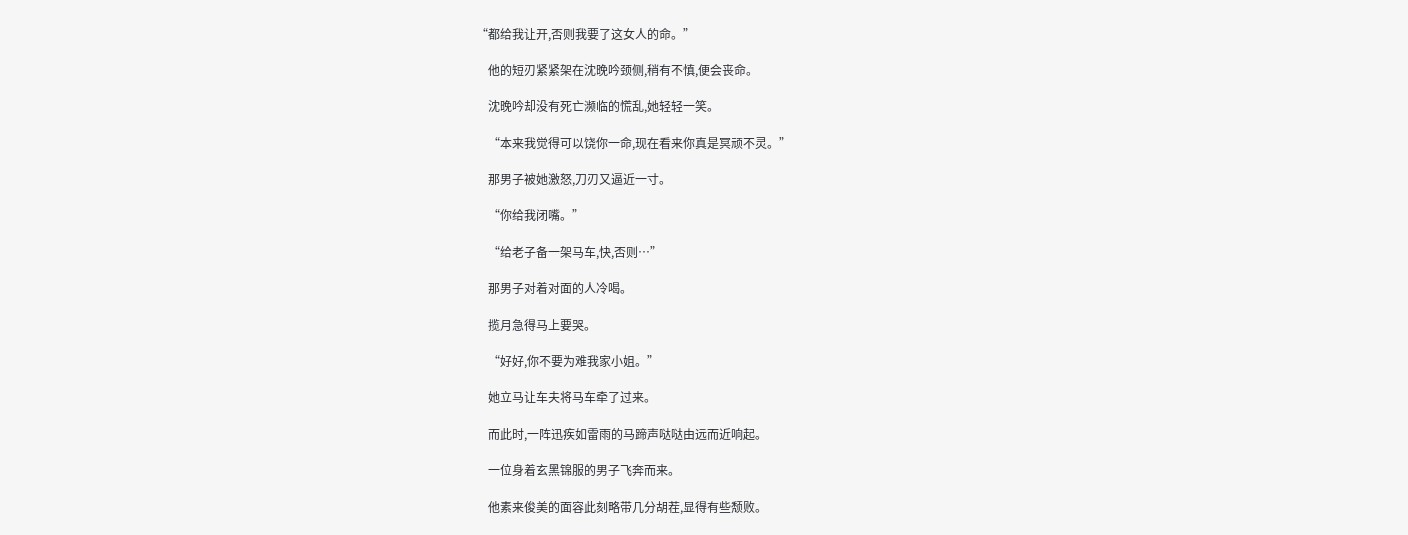“都给我让开,否则我要了这女人的命。”

    他的短刃紧紧架在沈晚吟颈侧,稍有不慎,便会丧命。

    沈晚吟却没有死亡濒临的慌乱,她轻轻一笑。

    “本来我觉得可以饶你一命,现在看来你真是冥顽不灵。”

    那男子被她激怒,刀刃又逼近一寸。

    “你给我闭嘴。”

    “给老子备一架马车,快,否则…”

    那男子对着对面的人冷喝。

    揽月急得马上要哭。

    “好好,你不要为难我家小姐。”

    她立马让车夫将马车牵了过来。

    而此时,一阵迅疾如雷雨的马蹄声哒哒由远而近响起。

    一位身着玄黑锦服的男子飞奔而来。

    他素来俊美的面容此刻略带几分胡茬,显得有些颓败。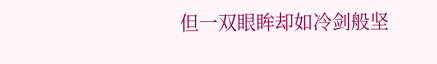但一双眼眸却如冷剑般坚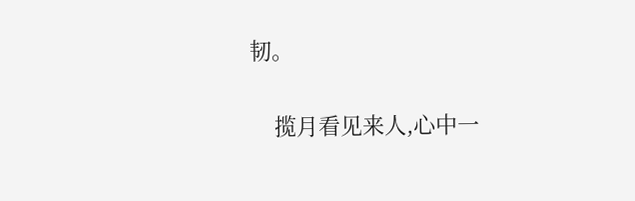韧。

    揽月看见来人,心中一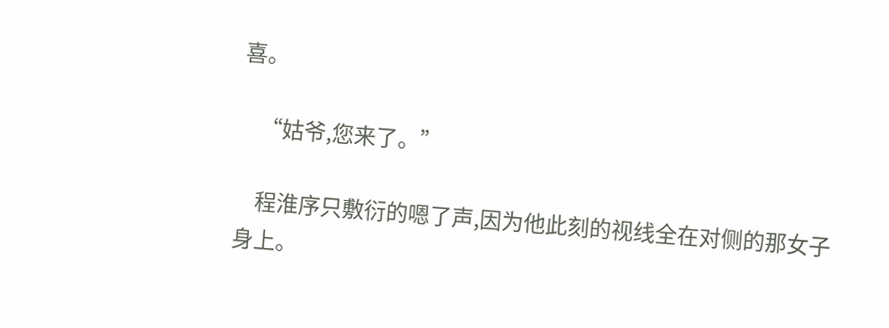喜。

    “姑爷,您来了。”

    程淮序只敷衍的嗯了声,因为他此刻的视线全在对侧的那女子身上。